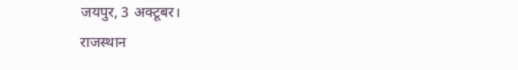जयपुर, 3 अक्टूबर।
राजस्थान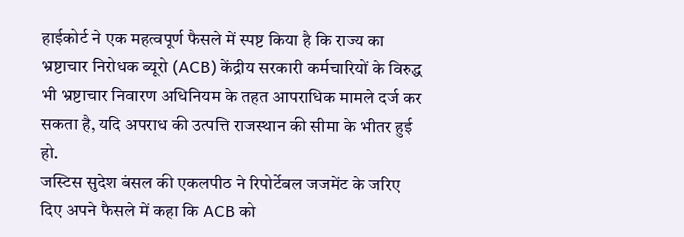हाईकोर्ट ने एक महत्वपूर्ण फैसले में स्पष्ट किया है कि राज्य का भ्रष्टाचार निरोधक ब्यूरो (ACB) केंद्रीय सरकारी कर्मचारियों के विरुद्ध भी भ्रष्टाचार निवारण अधिनियम के तहत आपराधिक मामले दर्ज कर सकता है, यदि अपराध की उत्पत्ति राजस्थान की सीमा के भीतर हुई हो.
जस्टिस सुदेश बंसल की एकलपीठ ने रिपोर्टेबल जजमेंट के जरिए दिए अपने फैसले में कहा कि ACB को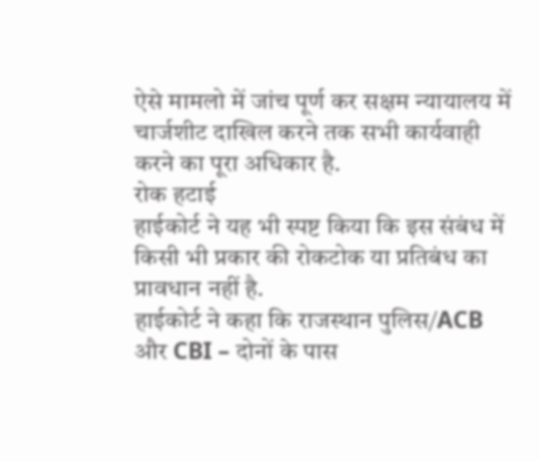ऐसे मामलो में जांच पूर्ण कर सक्षम न्यायालय में चार्जशीट दाखिल करने तक सभी कार्यवाही करने का पूरा अधिकार है.
रोक हटाई
हाईकोर्ट ने यह भी स्पष्ट किया कि इस संबंध में किसी भी प्रकार की रोकटोक या प्रतिबंध का प्रावधान नहीं है.
हाईकोर्ट ने कहा कि राजस्थान पुलिस/ACB और CBI – दोनों के पास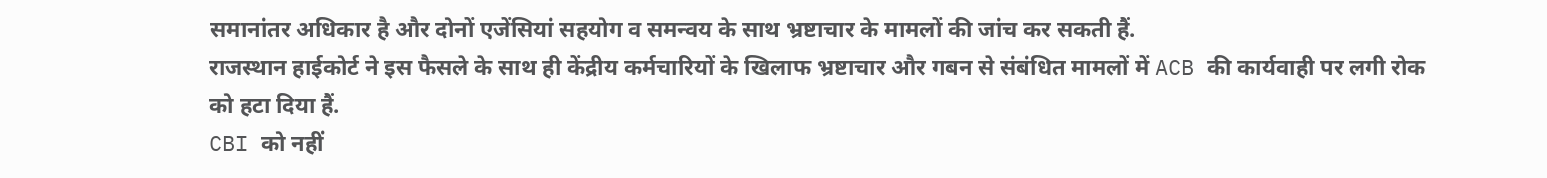समानांतर अधिकार है और दोनों एजेंसियां सहयोग व समन्वय के साथ भ्रष्टाचार के मामलों की जांच कर सकती हैं.
राजस्थान हाईकोर्ट ने इस फैसले के साथ ही केंद्रीय कर्मचारियों के खिलाफ भ्रष्टाचार और गबन से संबंधित मामलों में ACB की कार्यवाही पर लगी रोक को हटा दिया हैं.
CBI को नहीं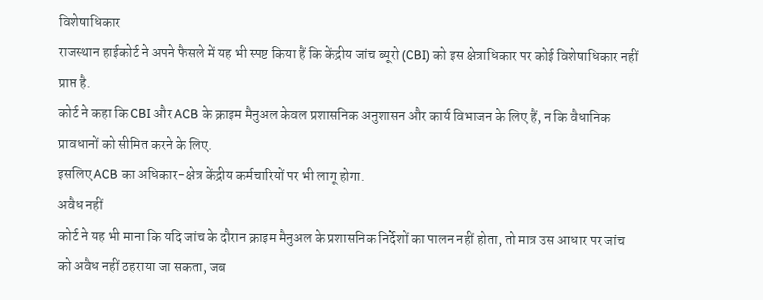विशेषाधिकार
राजस्थान हाईकोर्ट ने अपने फैसले में यह भी स्पष्ट किया हैं कि केंद्रीय जांच ब्यूरो (CBI) को इस क्षेत्राधिकार पर कोई विशेषाधिकार नहीं प्राप्त है.
कोर्ट ने कहा कि CBI और ACB के क्राइम मैनुअल केवल प्रशासनिक अनुशासन और कार्य विभाजन के लिए हैं, न कि वैधानिक प्रावधानों को सीमित करने के लिए.
इसलिए ACB का अधिकार-क्षेत्र केंद्रीय कर्मचारियों पर भी लागू होगा.
अवैध नहीं
कोर्ट ने यह भी माना कि यदि जांच के दौरान क्राइम मैनुअल के प्रशासनिक निर्देशों का पालन नहीं होता, तो मात्र उस आधार पर जांच को अवैध नहीं ठहराया जा सकता, जब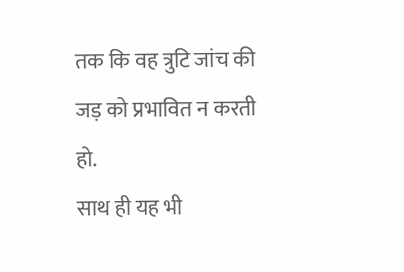तक कि वह त्रुटि जांच की जड़ को प्रभावित न करती हो.
साथ ही यह भी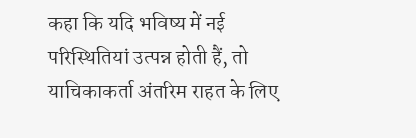कहा कि यदि भविष्य में नई परिस्थितियां उत्पन्न होती हैं, तो याचिकाकर्ता अंतरिम राहत के लिए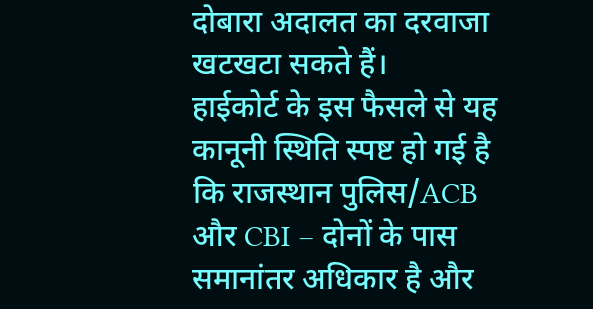दोबारा अदालत का दरवाजा खटखटा सकते हैं।
हाईकोर्ट के इस फैसले से यह कानूनी स्थिति स्पष्ट हो गई है कि राजस्थान पुलिस/ACB और CBI – दोनों के पास समानांतर अधिकार है और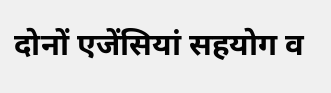दोनों एजेंसियां सहयोग व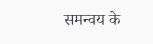समन्वय के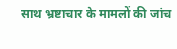साथ भ्रष्टाचार के मामलों की जांच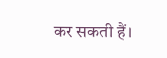कर सकती हैं।